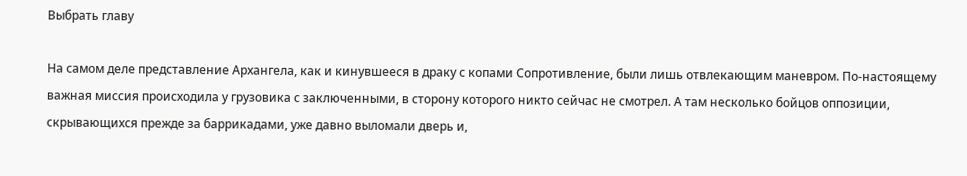Выбрать главу

На самом деле представление Архангела, как и кинувшееся в драку с копами Сопротивление, были лишь отвлекающим маневром. По-настоящему важная миссия происходила у грузовика с заключенными, в сторону которого никто сейчас не смотрел. А там несколько бойцов оппозиции, скрывающихся прежде за баррикадами, уже давно выломали дверь и,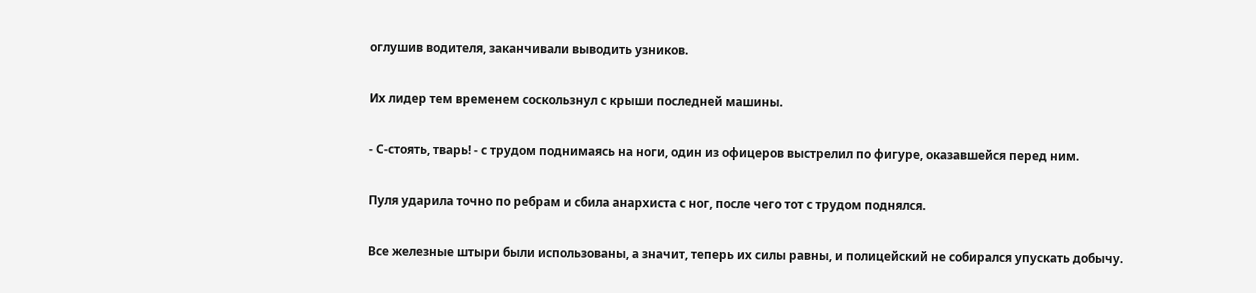оглушив водителя, заканчивали выводить узников.

Их лидер тем временем соскользнул с крыши последней машины.

- С-стоять, тварь! - с трудом поднимаясь на ноги, один из офицеров выстрелил по фигуре, оказавшейся перед ним.

Пуля ударила точно по ребрам и сбила анархиста с ног, после чего тот с трудом поднялся.

Все железные штыри были использованы, а значит, теперь их силы равны, и полицейский не собирался упускать добычу.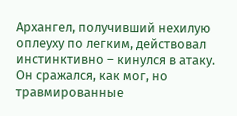Архангел, получивший нехилую оплеуху по легким, действовал инстинктивно – кинулся в атаку. Он сражался, как мог, но травмированные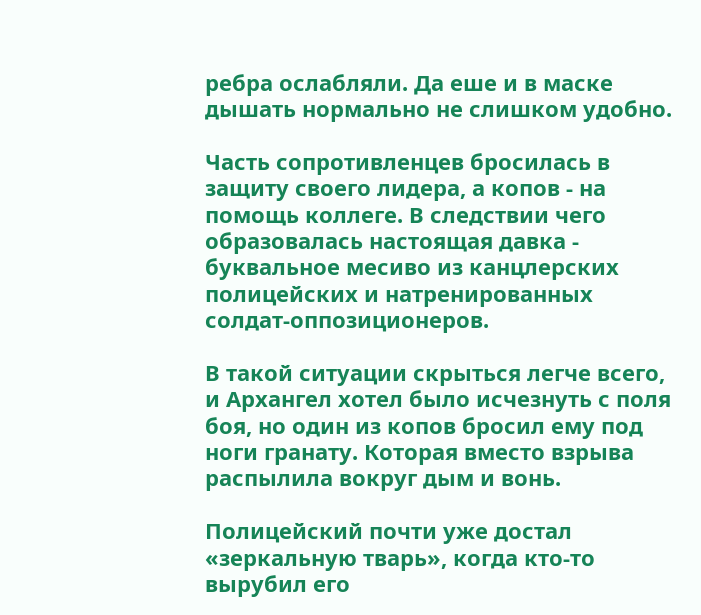ребра ослабляли. Да еше и в маске дышать нормально не слишком удобно.

Часть сопротивленцев бросилась в защиту своего лидера, а копов - на помощь коллеге. В следствии чего образовалась настоящая давка - буквальное месиво из канцлерских полицейских и натренированных солдат-оппозиционеров.

В такой ситуации скрыться легче всего, и Архангел хотел было исчезнуть с поля боя, но один из копов бросил ему под ноги гранату. Которая вместо взрыва распылила вокруг дым и вонь.

Полицейский почти уже достал «зеркальную тварь», когда кто-то вырубил его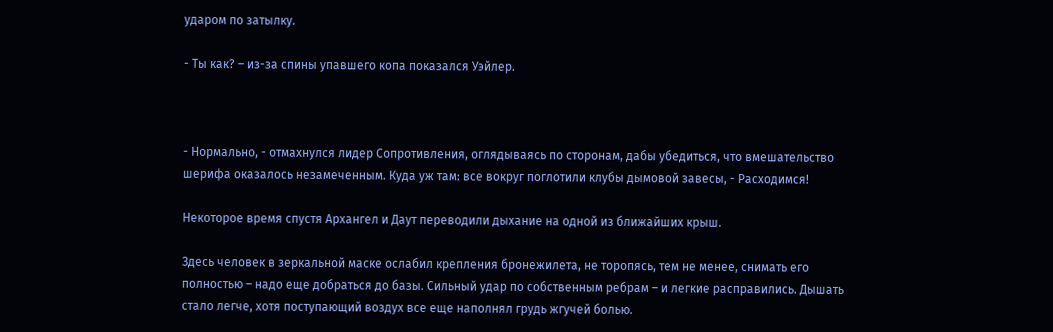ударом по затылку.

- Ты как? – из-за спины упавшего копа показался Уэйлер.



- Нормально, - отмахнулся лидер Сопротивления, оглядываясь по сторонам, дабы убедиться, что вмешательство шерифа оказалось незамеченным. Куда уж там: все вокруг поглотили клубы дымовой завесы, - Расходимся!

Некоторое время спустя Архангел и Даут переводили дыхание на одной из ближайших крыш.

Здесь человек в зеркальной маске ослабил крепления бронежилета, не торопясь, тем не менее, снимать его полностью – надо еще добраться до базы. Сильный удар по собственным ребрам – и легкие расправились. Дышать стало легче, хотя поступающий воздух все еще наполнял грудь жгучей болью.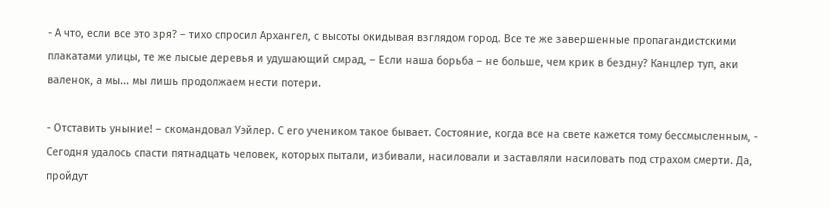- А что, если все это зря? – тихо спросил Архангел, с высоты окидывая взглядом город. Все те же завершенные пропагандистскими плакатами улицы, те же лысые деревья и удушающий смрад, – Если наша борьба – не больше, чем крик в бездну? Канцлер туп, аки валенок, а мы... мы лишь продолжаем нести потери.

- Отставить уныние! – скомандовал Уэйлер. С его учеником такое бывает. Состояние, когда все на свете кажется тому бессмысленным, - Сегодня удалось спасти пятнадцать человек, которых пытали, избивали, насиловали и заставляли насиловать под страхом смерти. Да, пройдут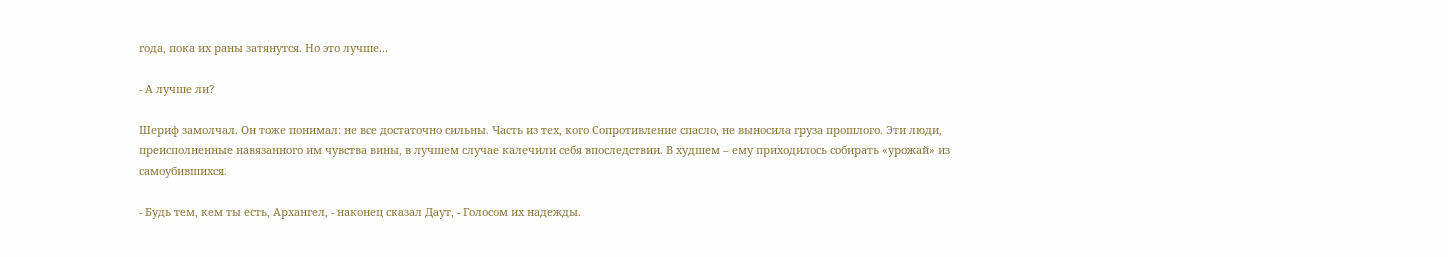года, пока их раны затянутся. Но это лучше...

- А лучше ли?

Шериф замолчал. Он тоже понимал: не все достаточно сильны. Часть из тех, кого Сопротивление спасло, не выносила груза прошлого. Эти люди, преисполненные навязанного им чувства вины, в лучшем случае калечили себя впоследствии. В худшем – ему приходилось собирать «урожай» из самоубившихся.

- Будь тем, кем ты есть, Архангел, - наконец сказал Даут, - Голосом их надежды.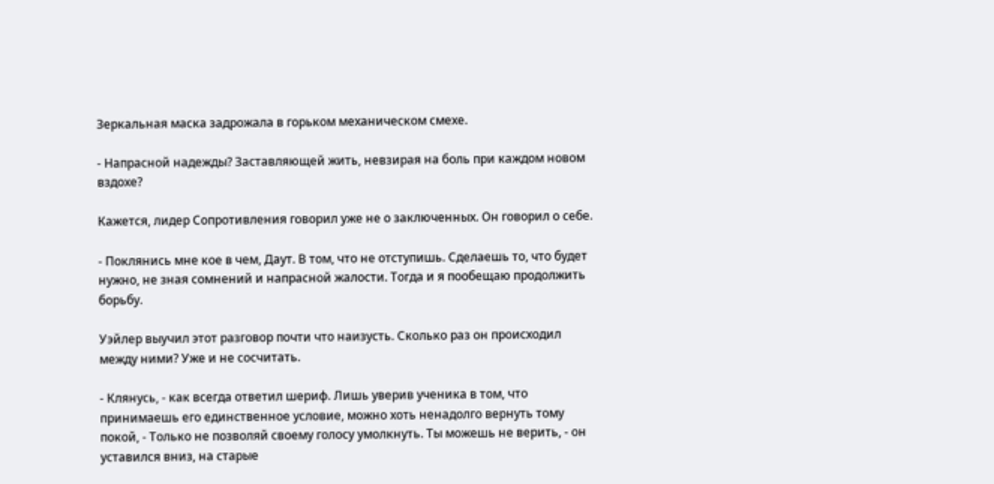Зеркальная маска задрожала в горьком механическом смехе.

- Напрасной надежды? Заставляющей жить, невзирая на боль при каждом новом вздохе?

Кажется, лидер Сопротивления говорил уже не о заключенных. Он говорил о себе.

- Поклянись мне кое в чем, Даут. В том, что не отступишь. Сделаешь то, что будет нужно, не зная сомнений и напрасной жалости. Тогда и я пообещаю продолжить борьбу.

Уэйлер выучил этот разговор почти что наизусть. Сколько раз он происходил между ними? Уже и не сосчитать.

- Клянусь, - как всегда ответил шериф. Лишь уверив ученика в том, что принимаешь его единственное условие, можно хоть ненадолго вернуть тому покой, - Только не позволяй своему голосу умолкнуть. Ты можешь не верить, - он уставился вниз, на старые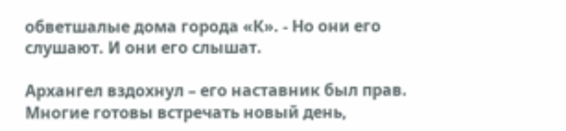обветшалые дома города «К». - Но они его слушают. И они его слышат.

Архангел вздохнул – его наставник был прав. Многие готовы встречать новый день,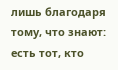лишь благодаря тому, что знают: есть тот, кто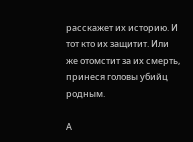расскажет их историю. И тот кто их защитит. Или же отомстит за их смерть, принеся головы убийц родным.

А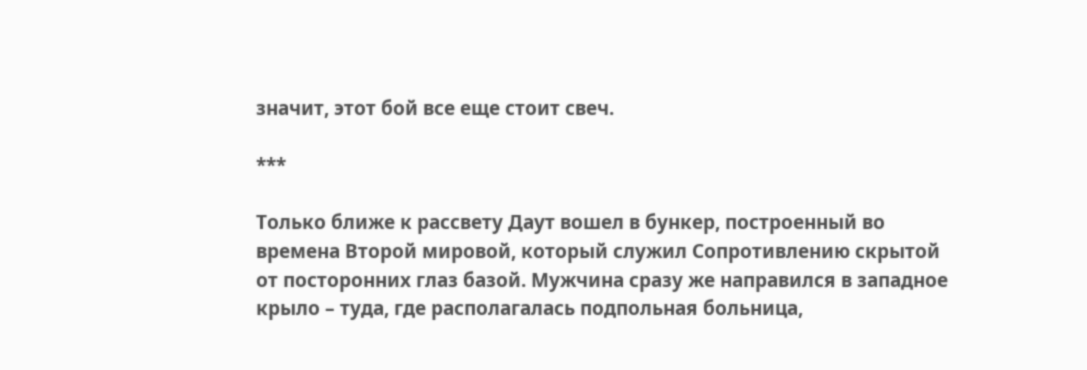значит, этот бой все еще стоит свеч.

***

Только ближе к рассвету Даут вошел в бункер, построенный во времена Второй мировой, который служил Сопротивлению скрытой от посторонних глаз базой. Мужчина сразу же направился в западное крыло – туда, где располагалась подпольная больница,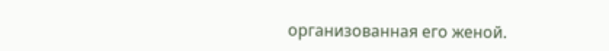организованная его женой.